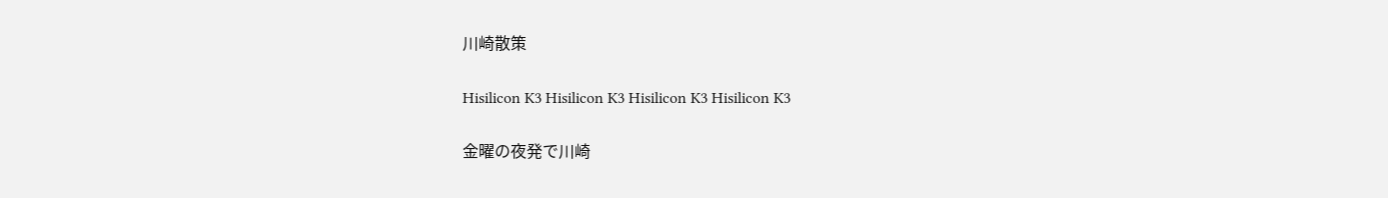川崎散策

Hisilicon K3 Hisilicon K3 Hisilicon K3 Hisilicon K3

金曜の夜発で川崎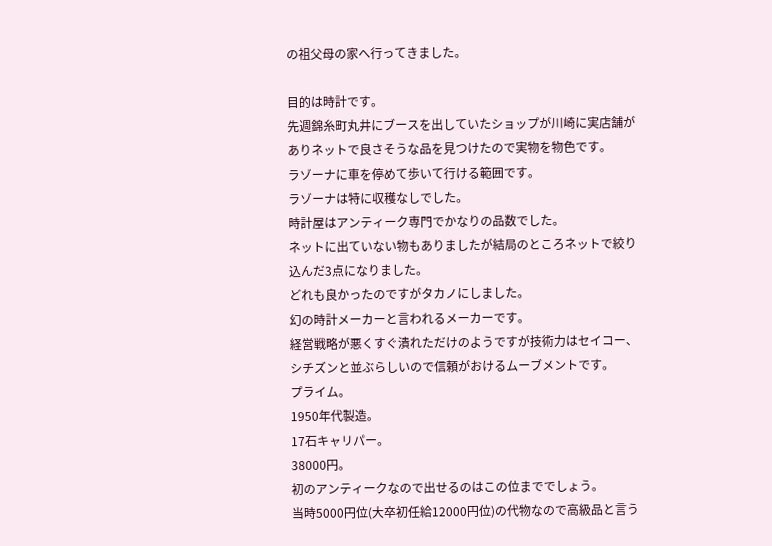の祖父母の家へ行ってきました。

目的は時計です。
先週錦糸町丸井にブースを出していたショップが川崎に実店舗がありネットで良さそうな品を見つけたので実物を物色です。
ラゾーナに車を停めて歩いて行ける範囲です。
ラゾーナは特に収穫なしでした。
時計屋はアンティーク専門でかなりの品数でした。
ネットに出ていない物もありましたが結局のところネットで絞り込んだ3点になりました。
どれも良かったのですがタカノにしました。
幻の時計メーカーと言われるメーカーです。
経営戦略が悪くすぐ潰れただけのようですが技術力はセイコー、シチズンと並ぶらしいので信頼がおけるムーブメントです。
プライム。
1950年代製造。
17石キャリパー。
38000円。
初のアンティークなので出せるのはこの位まででしょう。
当時5000円位(大卒初任給12000円位)の代物なので高級品と言う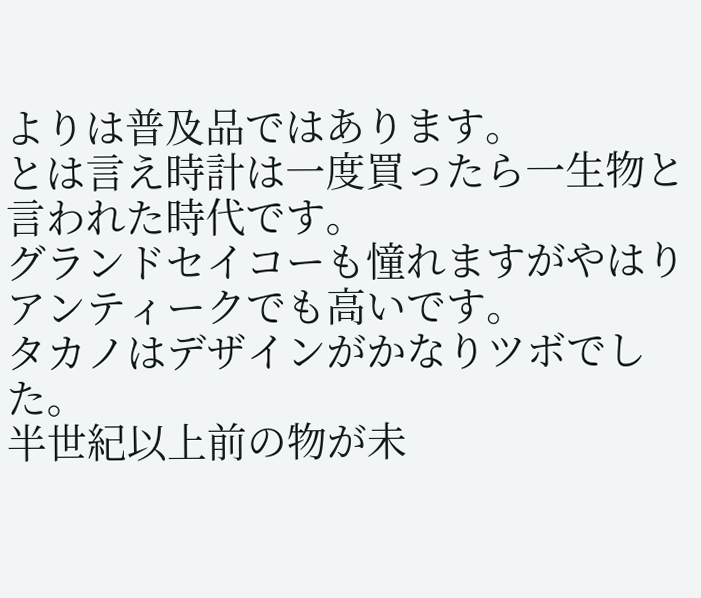よりは普及品ではあります。
とは言え時計は一度買ったら一生物と言われた時代です。
グランドセイコーも憧れますがやはりアンティークでも高いです。
タカノはデザインがかなりツボでした。
半世紀以上前の物が未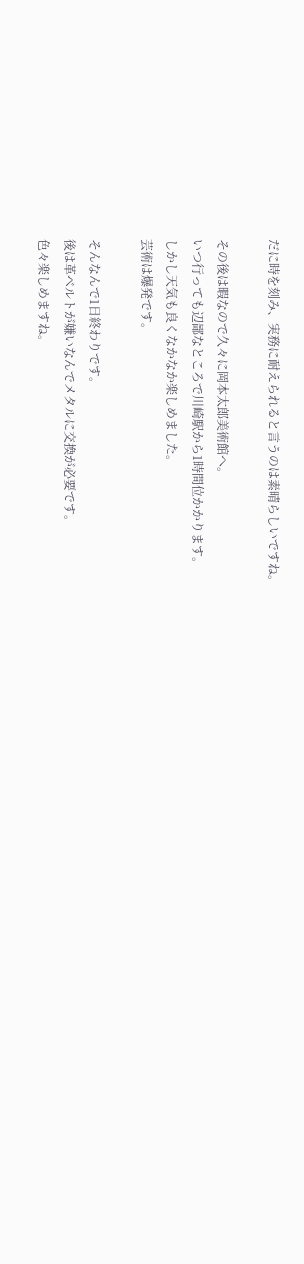だに時を刻み、実務に耐えられると言うのは素晴らしいですね。

その後は暇なので久々に岡本太郎美術館へ。
いつ行っても辺鄙なところで川崎駅から1時間位かかります。
しかし天気も良くなかなか楽しめました。
芸術は爆発です。

そんなんで1日終わりです。
後は革ベルトが嫌いなんでメタルに交換が必要です。
色々楽しめますね。